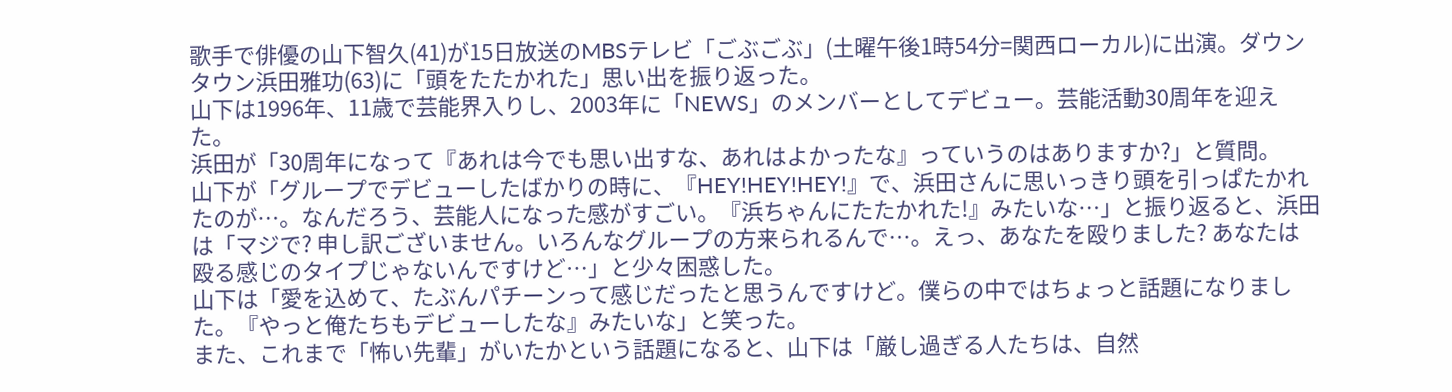歌手で俳優の山下智久(41)が15日放送のMBSテレビ「ごぶごぶ」(土曜午後1時54分=関西ローカル)に出演。ダウンタウン浜田雅功(63)に「頭をたたかれた」思い出を振り返った。
山下は1996年、11歳で芸能界入りし、2003年に「NEWS」のメンバーとしてデビュー。芸能活動30周年を迎えた。
浜田が「30周年になって『あれは今でも思い出すな、あれはよかったな』っていうのはありますか?」と質問。
山下が「グループでデビューしたばかりの時に、『HEY!HEY!HEY!』で、浜田さんに思いっきり頭を引っぱたかれたのが…。なんだろう、芸能人になった感がすごい。『浜ちゃんにたたかれた!』みたいな…」と振り返ると、浜田は「マジで? 申し訳ございません。いろんなグループの方来られるんで…。えっ、あなたを殴りました? あなたは殴る感じのタイプじゃないんですけど…」と少々困惑した。
山下は「愛を込めて、たぶんパチーンって感じだったと思うんですけど。僕らの中ではちょっと話題になりました。『やっと俺たちもデビューしたな』みたいな」と笑った。
また、これまで「怖い先輩」がいたかという話題になると、山下は「厳し過ぎる人たちは、自然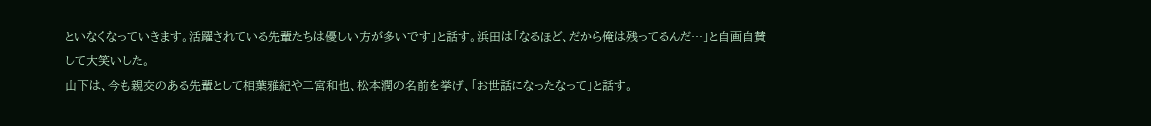といなくなっていきます。活躍されている先輩たちは優しい方が多いです」と話す。浜田は「なるほど、だから俺は残ってるんだ…」と自画自賛して大笑いした。
山下は、今も親交のある先輩として相葉雅紀や二宮和也、松本潤の名前を挙げ、「お世話になったなって」と話す。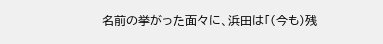名前の挙がった面々に、浜田は「(今も)残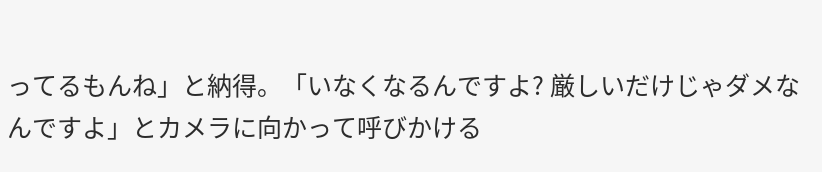ってるもんね」と納得。「いなくなるんですよ? 厳しいだけじゃダメなんですよ」とカメラに向かって呼びかける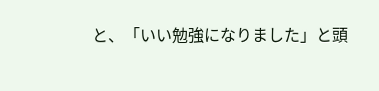と、「いい勉強になりました」と頭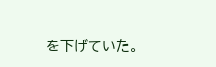を下げていた。